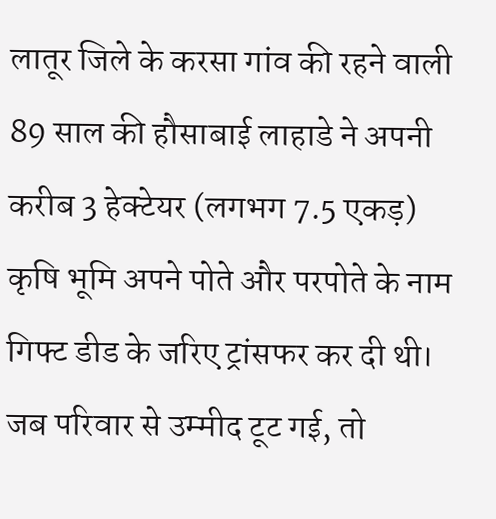लातूर जिले के करसा गांव की रहने वाली 89 साल की हौसाबाई लाहाडे ने अपनी करीब 3 हेक्टेयर (लगभग 7.5 एकड़) कृषि भूमि अपने पोते और परपोते के नाम गिफ्ट डीड के जरिए ट्रांसफर कर दी थी। जब परिवार से उम्मीद टूट गई, तो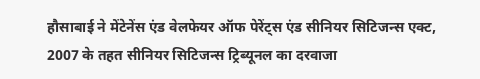हौसाबाई ने मेंटेनेंस एंड वेलफेयर ऑफ पेरेंट्स एंड सीनियर सिटिजन्स एक्ट, 2007 के तहत सीनियर सिटिजन्स ट्रिब्यूनल का दरवाजा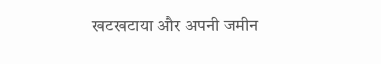खटखटाया और अपनी जमीन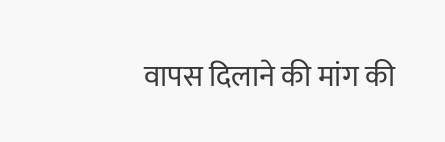वापस दिलाने की मांग की